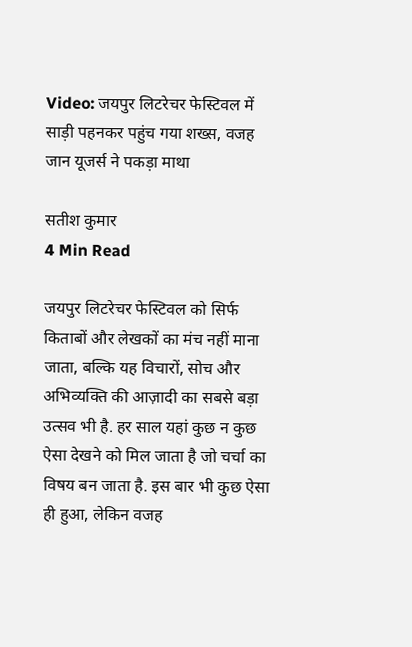Video: जयपुर लिटरेचर फेस्टिवल में साड़ी पहनकर पहुंच गया शख्स, वजह जान यूजर्स ने पकड़ा माथा

सतीश कुमार
4 Min Read

जयपुर लिटरेचर फेस्टिवल को सिर्फ किताबों और लेखकों का मंच नहीं माना जाता, बल्कि यह विचारों, सोच और अभिव्यक्ति की आज़ादी का सबसे बड़ा उत्सव भी है. हर साल यहां कुछ न कुछ ऐसा देखने को मिल जाता है जो चर्चा का विषय बन जाता है. इस बार भी कुछ ऐसा ही हुआ, लेकिन वजह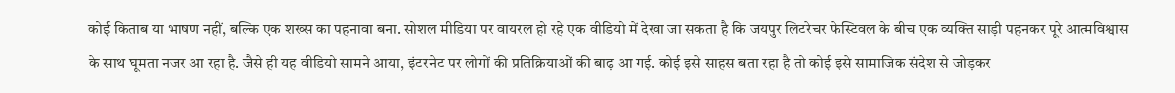कोई किताब या भाषण नहीं, बल्कि एक शख्स का पहनावा बना. सोशल मीडिया पर वायरल हो रहे एक वीडियो में देखा जा सकता है कि जयपुर लिटरेचर फेस्टिवल के बीच एक व्यक्ति साड़ी पहनकर पूरे आत्मविश्वास के साथ घूमता नजर आ रहा है. जैसे ही यह वीडियो सामने आया, इंटरनेट पर लोगों की प्रतिक्रियाओं की बाढ़ आ गई. कोई इसे साहस बता रहा है तो कोई इसे सामाजिक संदेश से जोड़कर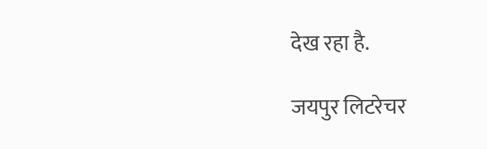देख रहा है.

जयपुर लिटरेचर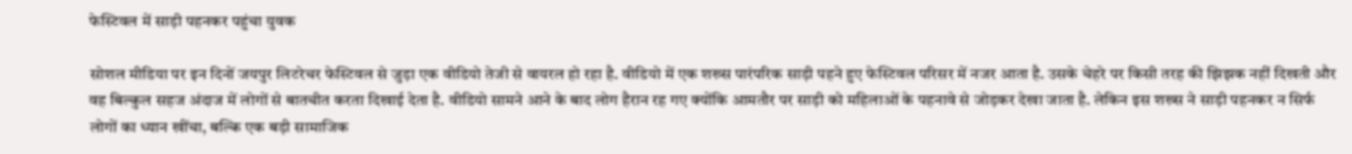फेस्टिवल में साड़ी पहनकर पहुंचा युवक

सोशल मीडिया पर इन दिनों जयपुर लिटरेचर फेस्टिवल से जुड़ा एक वीडियो तेजी से वायरल हो रहा है. वीडियो में एक शख्स पारंपरिक साड़ी पहने हुए फेस्टिवल परिसर में नजर आता है. उसके चेहरे पर किसी तरह की झिझक नहीं दिखती और वह बिल्कुल सहज अंदाज में लोगों से बातचीत करता दिखाई देता है. वीडियो सामने आने के बाद लोग हैरान रह गए क्योंकि आमतौर पर साड़ी को महिलाओं के पहनावे से जोड़कर देखा जाता है. लेकिन इस शख्स ने साड़ी पहनकर न सिर्फ लोगों का ध्यान खींचा, बल्कि एक बड़ी सामाजिक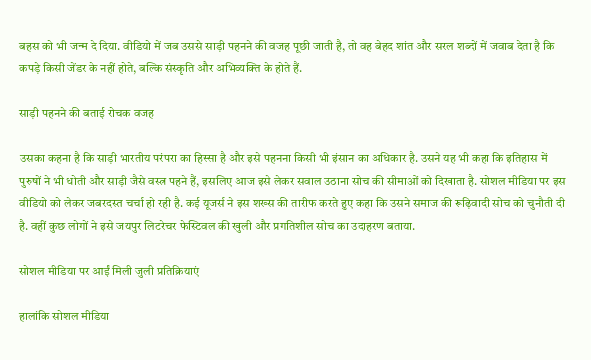बहस को भी जन्म दे दिया. वीडियो में जब उससे साड़ी पहनने की वजह पूछी जाती है, तो वह बेहद शांत और सरल शब्दों में जवाब देता है कि कपड़े किसी जेंडर के नहीं होते, बल्कि संस्कृति और अभिव्यक्ति के होते हैं.

साड़ी पहनने की बताई रोचक वजह

उसका कहना है कि साड़ी भारतीय परंपरा का हिस्सा है और इसे पहनना किसी भी इंसान का अधिकार है. उसने यह भी कहा कि इतिहास में पुरुषों ने भी धोती और साड़ी जैसे वस्त्र पहने हैं, इसलिए आज इसे लेकर सवाल उठाना सोच की सीमाओं को दिखाता है. सोशल मीडिया पर इस वीडियो को लेकर जबरदस्त चर्चा हो रही है. कई यूजर्स ने इस शख्स की तारीफ करते हुए कहा कि उसने समाज की रूढ़िवादी सोच को चुनौती दी है. वहीं कुछ लोगों ने इसे जयपुर लिटरेचर फेस्टिवल की खुली और प्रगतिशील सोच का उदाहरण बताया.

सोशल मीडिया पर आईं मिली जुली प्रतिक्रियाएं

हालांकि सोशल मीडिया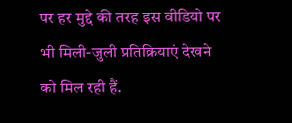पर हर मुद्दे की तरह इस वीडियो पर भी मिली-जुली प्रतिक्रियाएं देखने को मिल रही हैं.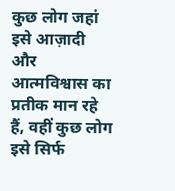कुछ लोग जहां इसे आज़ादी और आत्मविश्वास का प्रतीक मान रहे हैं, वहीं कुछ लोग इसे सिर्फ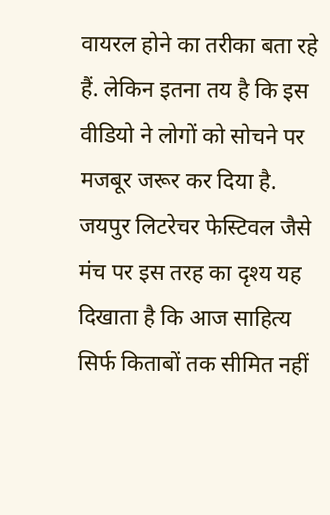वायरल होने का तरीका बता रहे हैं. लेकिन इतना तय है कि इस वीडियो ने लोगों को सोचने पर मजबूर जरूर कर दिया है. जयपुर लिटरेचर फेस्टिवल जैसे मंच पर इस तरह का दृश्य यह दिखाता है कि आज साहित्य सिर्फ किताबों तक सीमित नहीं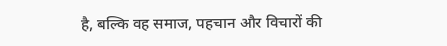है, बल्कि वह समाज, पहचान और विचारों की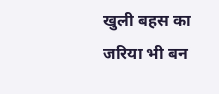खुली बहस का जरिया भी बन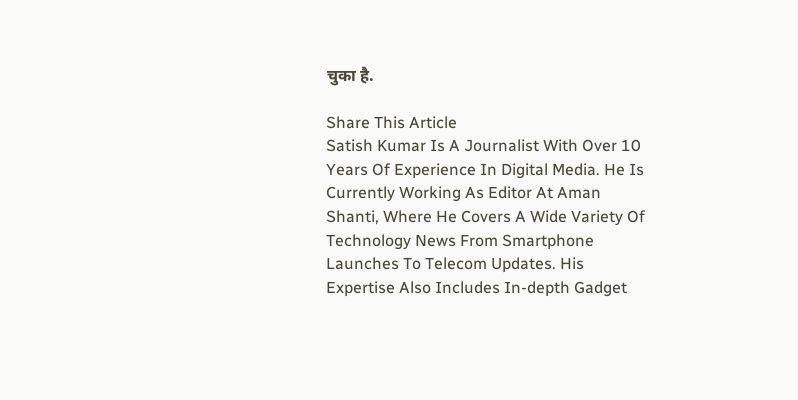चुका है.

Share This Article
Satish Kumar Is A Journalist With Over 10 Years Of Experience In Digital Media. He Is Currently Working As Editor At Aman Shanti, Where He Covers A Wide Variety Of Technology News From Smartphone Launches To Telecom Updates. His Expertise Also Includes In-depth Gadget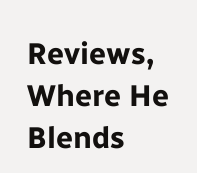Reviews, Where He Blends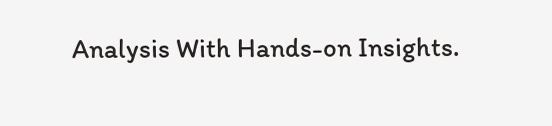Analysis With Hands-on Insights.